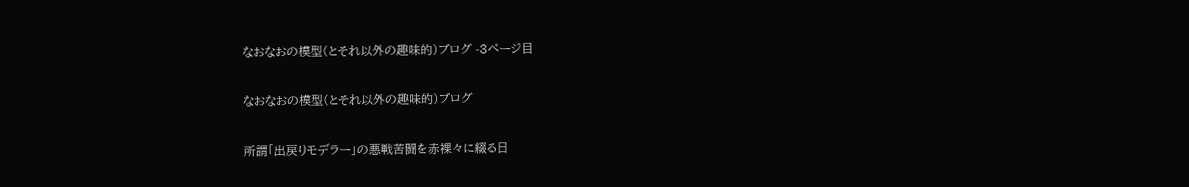なおなおの模型(とそれ以外の趣味的)ブログ -3ページ目

なおなおの模型(とそれ以外の趣味的)ブログ

所謂「出戻りモデラー」の悪戦苦闘を赤裸々に綴る日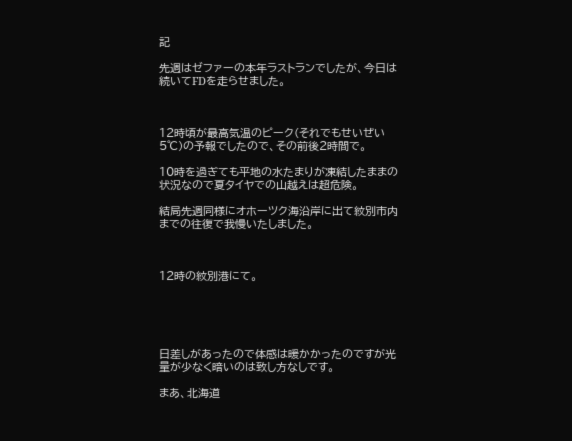記

先週はゼファーの本年ラストランでしたが、今日は続いてFDを走らせました。



12時頃が最高気温のピーク(それでもせいぜい5℃)の予報でしたので、その前後2時間で。

10時を過ぎても平地の水たまりが凍結したままの状況なので夏タイヤでの山越えは超危険。

結局先週同様にオホーツク海沿岸に出て紋別市内までの往復で我慢いたしました。



12時の紋別港にて。





日差しがあったので体感は暖かかったのですが光量が少なく暗いのは致し方なしです。

まあ、北海道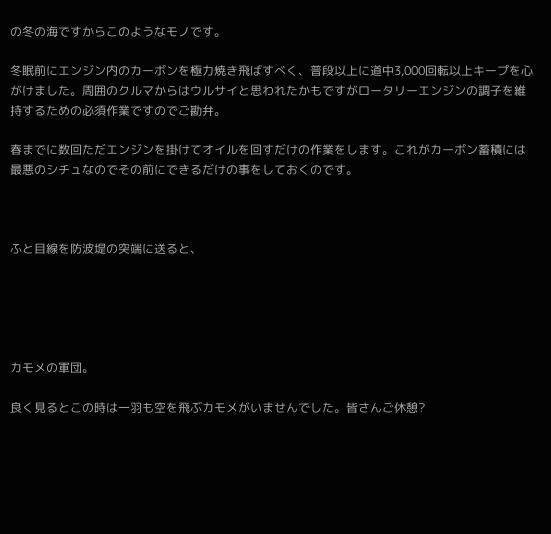の冬の海ですからこのようなモノです。

冬眠前にエンジン内のカーボンを極力焼き飛ばすべく、普段以上に道中3,000回転以上キープを心がけました。周囲のクルマからはウルサイと思われたかもですがロータリーエンジンの調子を維持するための必須作業ですのでご勘弁。

春までに数回ただエンジンを掛けてオイルを回すだけの作業をします。これがカーボン蓄積には最悪のシチュなのでその前にできるだけの事をしておくのです。



ふと目線を防波堤の突端に送ると、





カモメの軍団。

良く見るとこの時は一羽も空を飛ぶカモメがいませんでした。皆さんご休憩?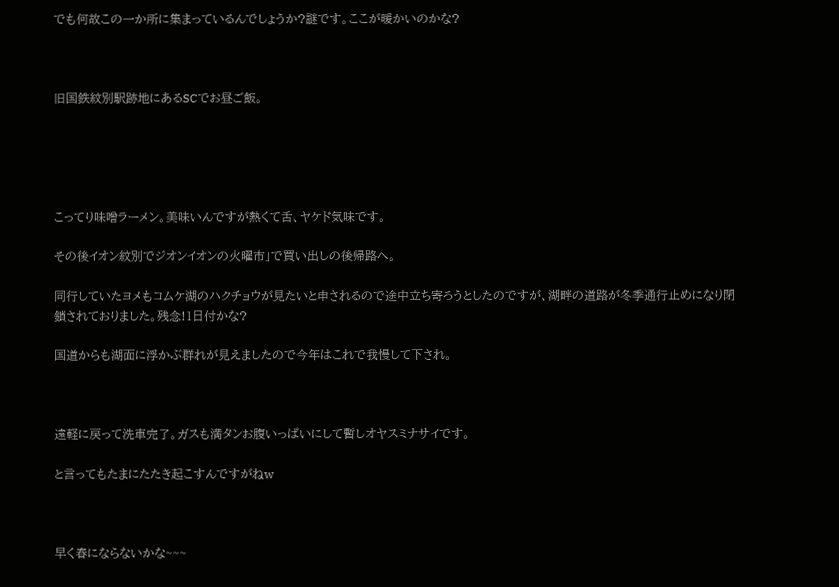でも何故この一か所に集まっているんでしょうか?謎です。ここが暖かいのかな?



旧国鉄紋別駅跡地にあるSCでお昼ご飯。





こってり味噌ラーメン。美味いんですが熱くて舌、ヤケド気味です。

その後イオン紋別でジオンイオンの火曜市」で買い出しの後帰路へ。

同行していたヨメもコムケ湖のハクチョウが見たいと申されるので途中立ち寄ろうとしたのですが、湖畔の道路が冬季通行止めになり閉鎖されておりました。残念!1日付かな?

国道からも湖面に浮かぶ群れが見えましたので今年はこれで我慢して下され。



遠軽に戻って洗車完了。ガスも満タンお腹いっぱいにして暫しオヤスミナサイです。

と言ってもたまにたたき起こすんですがねw



早く春にならないかな~~~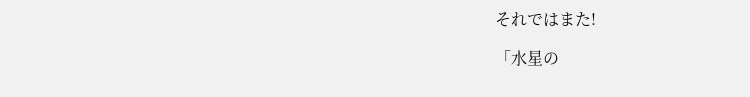それではまた!

「水星の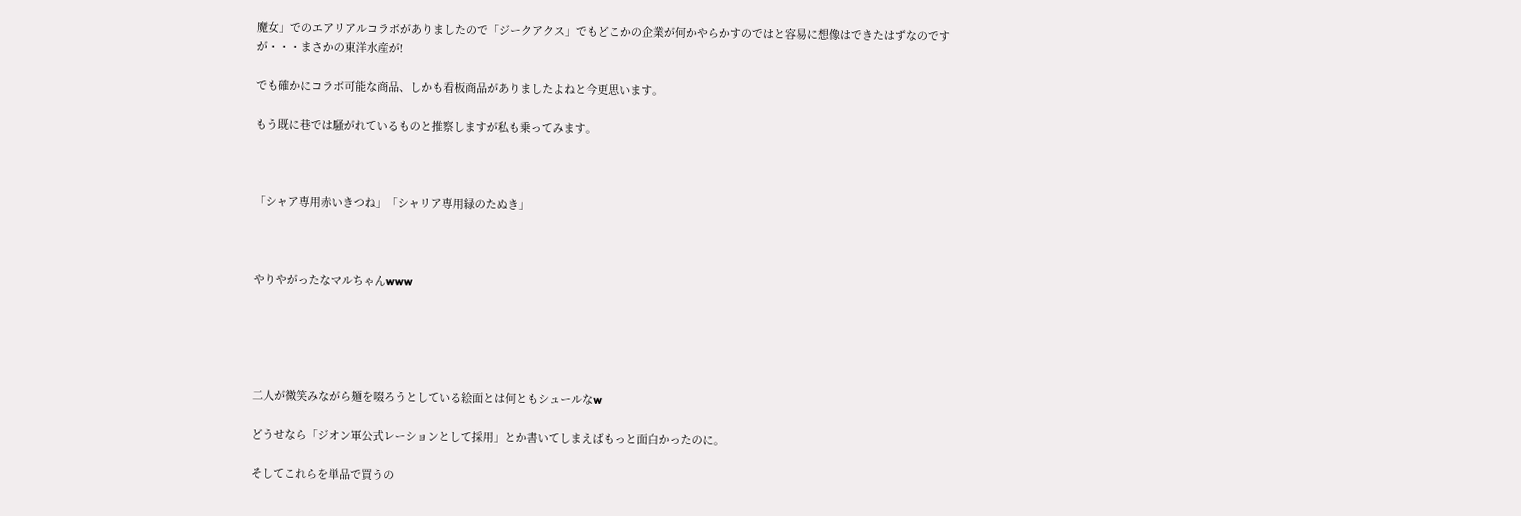魔女」でのエアリアルコラボがありましたので「ジークアクス」でもどこかの企業が何かやらかすのではと容易に想像はできたはずなのですが・・・まさかの東洋水産が!

でも確かにコラボ可能な商品、しかも看板商品がありましたよねと今更思います。

もう既に巷では騒がれているものと推察しますが私も乗ってみます。



「シャア専用赤いきつね」「シャリア専用緑のたぬき」



やりやがったなマルちゃんwww





二人が微笑みながら麺を啜ろうとしている絵面とは何ともシュールなw

どうせなら「ジオン軍公式レーションとして採用」とか書いてしまえばもっと面白かったのに。

そしてこれらを単品で買うの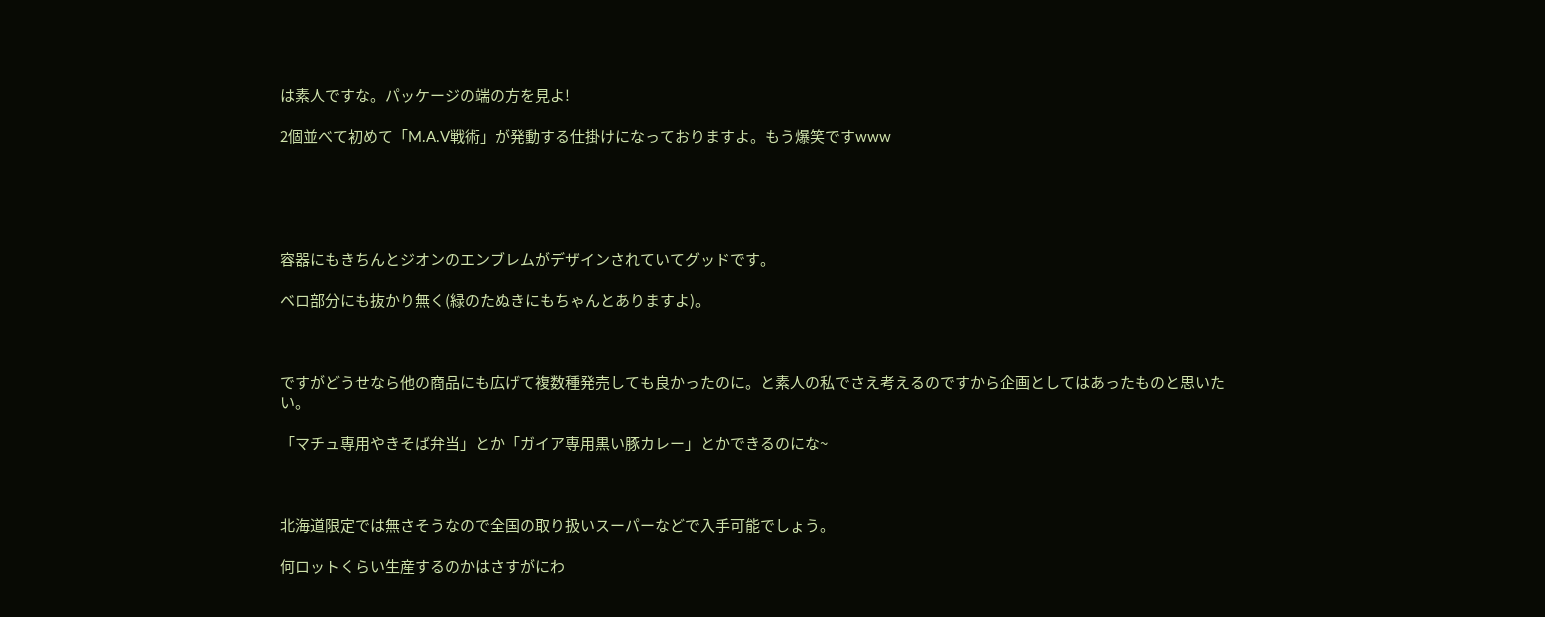は素人ですな。パッケージの端の方を見よ!

2個並べて初めて「M.A.V戦術」が発動する仕掛けになっておりますよ。もう爆笑ですwww





容器にもきちんとジオンのエンブレムがデザインされていてグッドです。

ベロ部分にも抜かり無く(緑のたぬきにもちゃんとありますよ)。



ですがどうせなら他の商品にも広げて複数種発売しても良かったのに。と素人の私でさえ考えるのですから企画としてはあったものと思いたい。

「マチュ専用やきそば弁当」とか「ガイア専用黒い豚カレー」とかできるのにな~



北海道限定では無さそうなので全国の取り扱いスーパーなどで入手可能でしょう。

何ロットくらい生産するのかはさすがにわ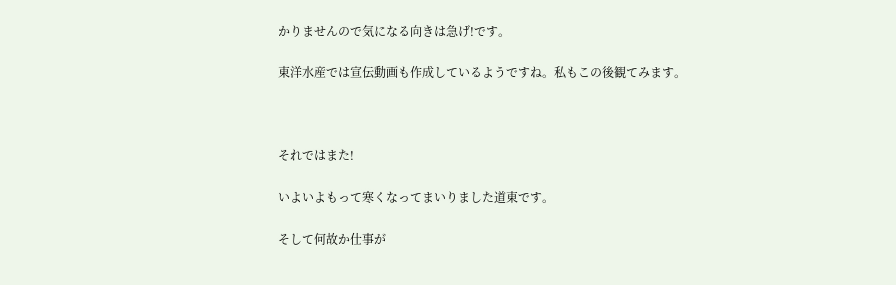かりませんので気になる向きは急げ!です。

東洋水産では宣伝動画も作成しているようですね。私もこの後観てみます。



それではまた!

いよいよもって寒くなってまいりました道東です。

そして何故か仕事が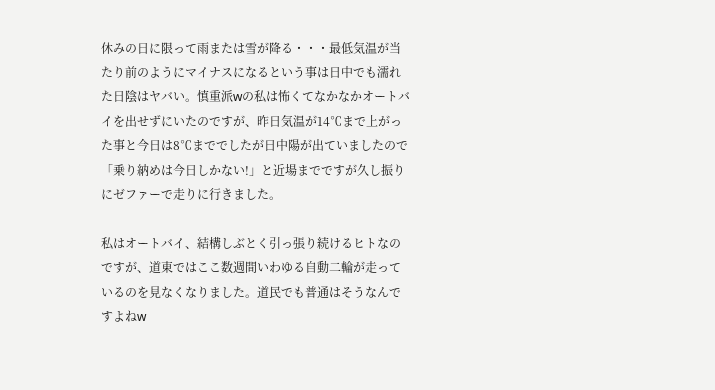休みの日に限って雨または雪が降る・・・最低気温が当たり前のようにマイナスになるという事は日中でも濡れた日陰はヤバい。慎重派wの私は怖くてなかなかオートバイを出せずにいたのですが、昨日気温が14℃まで上がった事と今日は8℃まででしたが日中陽が出ていましたので「乗り納めは今日しかない!」と近場までですが久し振りにゼファーで走りに行きました。

私はオートバイ、結構しぶとく引っ張り続けるヒトなのですが、道東ではここ数週間いわゆる自動二輪が走っているのを見なくなりました。道民でも普通はそうなんですよねw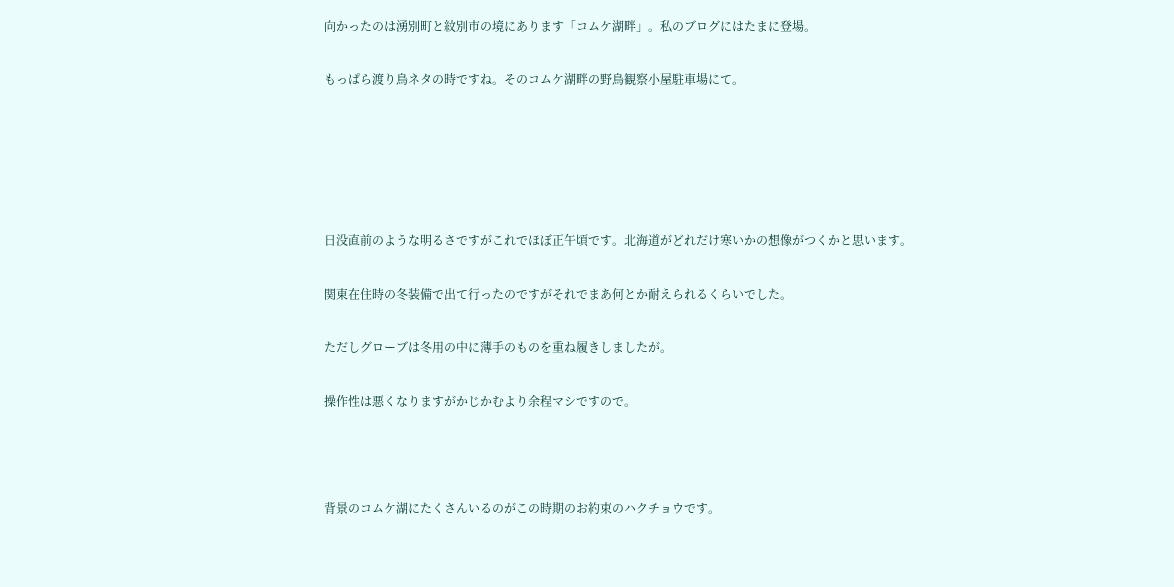向かったのは湧別町と紋別市の境にあります「コムケ湖畔」。私のブログにはたまに登場。

もっぱら渡り鳥ネタの時ですね。そのコムケ湖畔の野鳥観察小屋駐車場にて。





日没直前のような明るさですがこれでほぼ正午頃です。北海道がどれだけ寒いかの想像がつくかと思います。

関東在住時の冬装備で出て行ったのですがそれでまあ何とか耐えられるくらいでした。

ただしグローブは冬用の中に薄手のものを重ね履きしましたが。

操作性は悪くなりますがかじかむより余程マシですので。



背景のコムケ湖にたくさんいるのがこの時期のお約束のハクチョウです。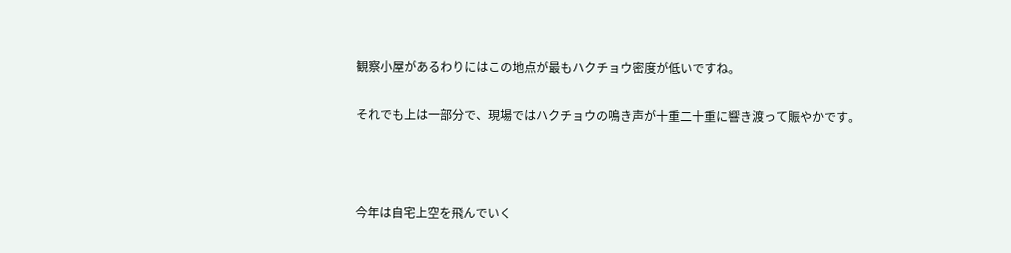観察小屋があるわりにはこの地点が最もハクチョウ密度が低いですね。

それでも上は一部分で、現場ではハクチョウの鳴き声が十重二十重に響き渡って賑やかです。



今年は自宅上空を飛んでいく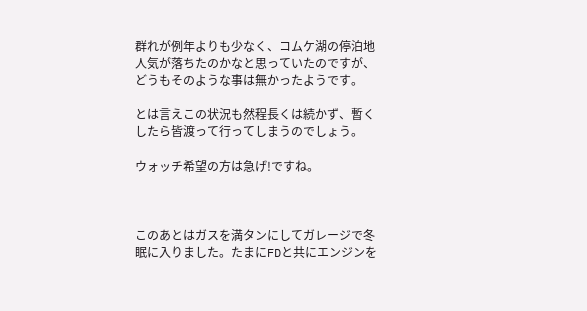群れが例年よりも少なく、コムケ湖の停泊地人気が落ちたのかなと思っていたのですが、どうもそのような事は無かったようです。

とは言えこの状況も然程長くは続かず、暫くしたら皆渡って行ってしまうのでしょう。

ウォッチ希望の方は急げ!ですね。



このあとはガスを満タンにしてガレージで冬眠に入りました。たまにFDと共にエンジンを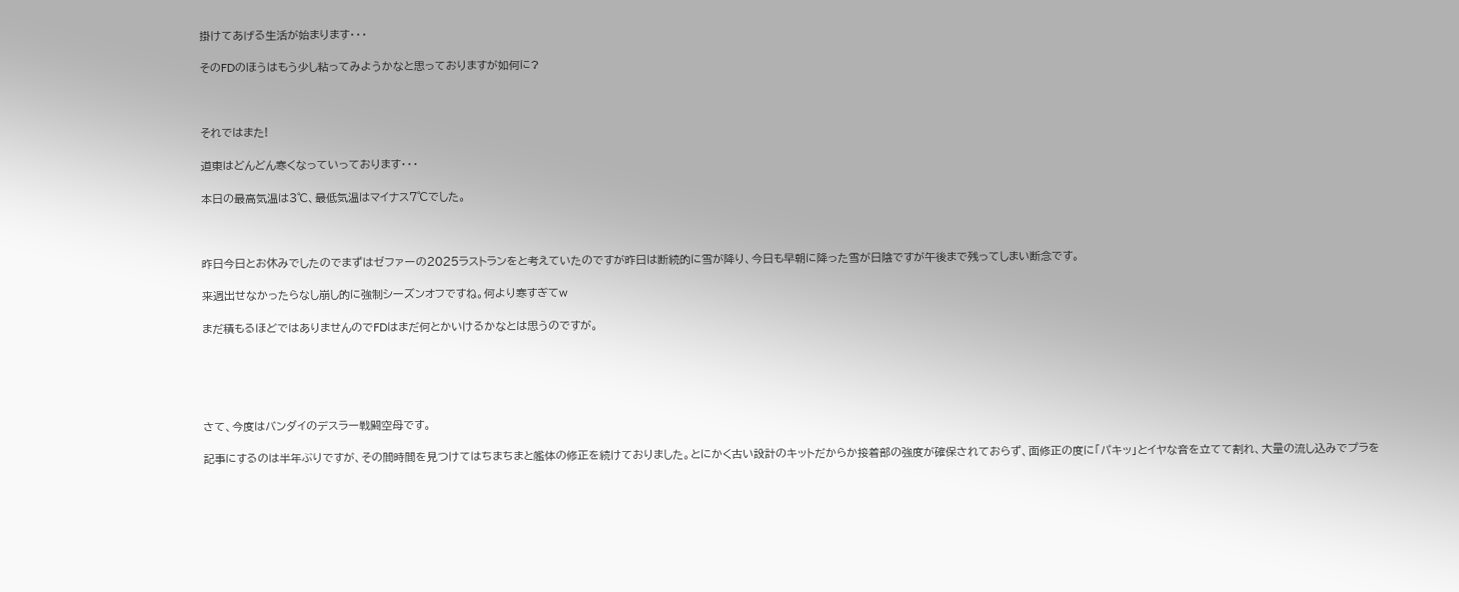掛けてあげる生活が始まります・・・

そのFDのほうはもう少し粘ってみようかなと思っておりますが如何に?



それではまた!

道東はどんどん寒くなっていっております・・・

本日の最高気温は3℃、最低気温はマイナス7℃でした。



昨日今日とお休みでしたのでまずはゼファーの2025ラストランをと考えていたのですが昨日は断続的に雪が降り、今日も早朝に降った雪が日陰ですが午後まで残ってしまい断念です。

来週出せなかったらなし崩し的に強制シーズンオフですね。何より寒すぎてw

まだ積もるほどではありませんのでFDはまだ何とかいけるかなとは思うのですが。





さて、今度はバンダイのデスラー戦闘空母です。

記事にするのは半年ぶりですが、その間時間を見つけてはちまちまと艦体の修正を続けておりました。とにかく古い設計のキットだからか接着部の強度が確保されておらず、面修正の度に「パキッ」とイヤな音を立てて割れ、大量の流し込みでプラを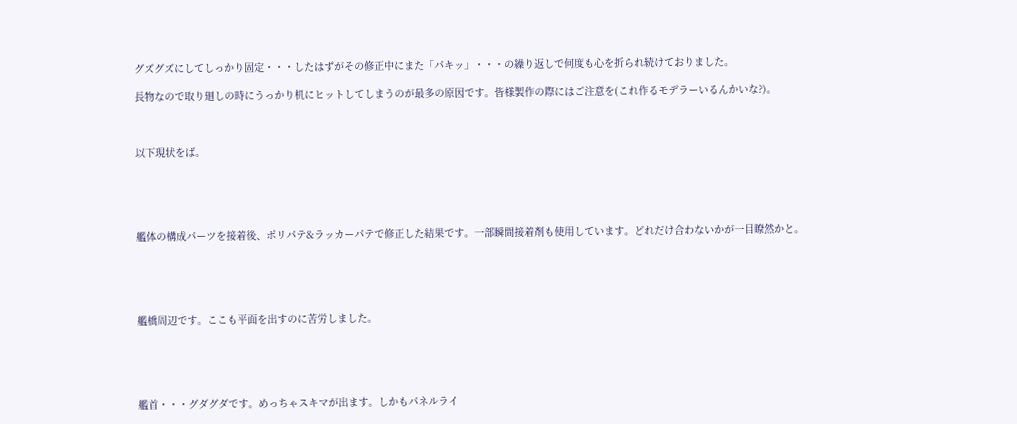グズグズにしてしっかり固定・・・したはずがその修正中にまた「パキッ」・・・の繰り返しで何度も心を折られ続けておりました。

長物なので取り廻しの時にうっかり机にヒットしてしまうのが最多の原因です。皆様製作の際にはご注意を(これ作るモデラーいるんかいな?)。



以下現状をば。





艦体の構成パーツを接着後、ポリパテ&ラッカーパテで修正した結果です。一部瞬間接着剤も使用しています。どれだけ合わないかが一目瞭然かと。





艦橋周辺です。ここも平面を出すのに苦労しました。





艦首・・・グダグダです。めっちゃスキマが出ます。しかもパネルライ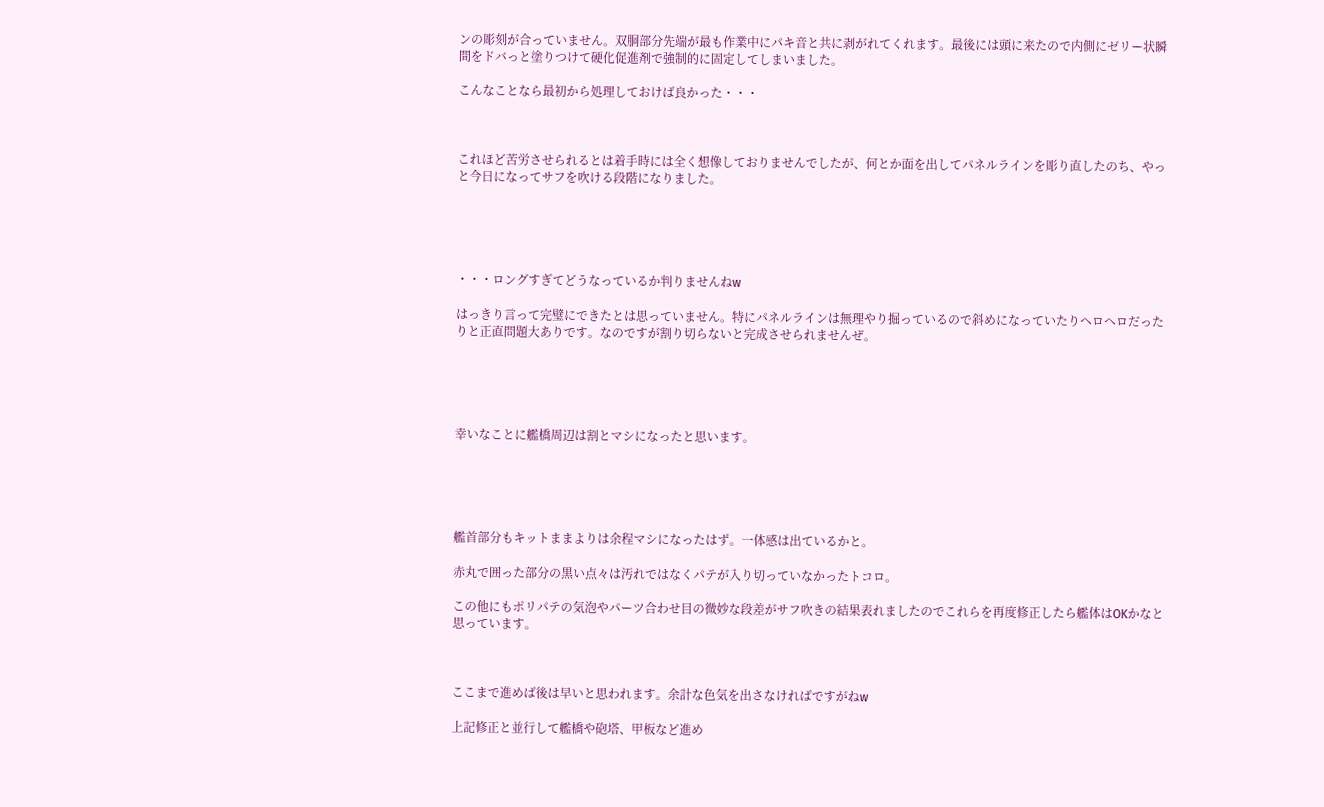ンの彫刻が合っていません。双胴部分先端が最も作業中にパキ音と共に剥がれてくれます。最後には頭に来たので内側にゼリー状瞬間をドバっと塗りつけて硬化促進剤で強制的に固定してしまいました。

こんなことなら最初から処理しておけば良かった・・・



これほど苦労させられるとは着手時には全く想像しておりませんでしたが、何とか面を出してパネルラインを彫り直したのち、やっと今日になってサフを吹ける段階になりました。





・・・ロングすぎてどうなっているか判りませんねw

はっきり言って完璧にできたとは思っていません。特にパネルラインは無理やり掘っているので斜めになっていたりヘロヘロだったりと正直問題大ありです。なのですが割り切らないと完成させられませんぜ。





幸いなことに艦橋周辺は割とマシになったと思います。





艦首部分もキットままよりは余程マシになったはず。一体感は出ているかと。

赤丸で囲った部分の黒い点々は汚れではなくパテが入り切っていなかったトコロ。

この他にもポリパテの気泡やパーツ合わせ目の微妙な段差がサフ吹きの結果表れましたのでこれらを再度修正したら艦体はOKかなと思っています。



ここまで進めば後は早いと思われます。余計な色気を出さなければですがねw

上記修正と並行して艦橋や砲塔、甲板など進め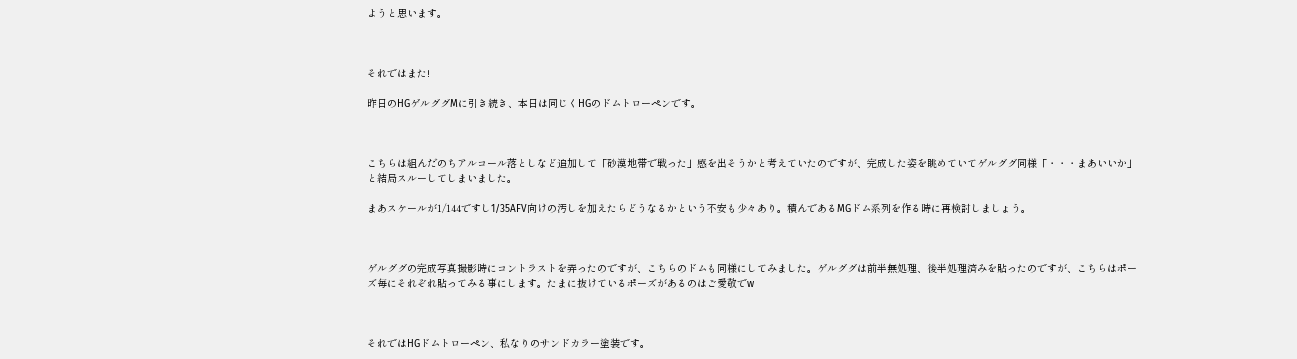ようと思います。



それではまた!

昨日のHGゲルググMに引き続き、本日は同じくHGのドムトローペンです。



こちらは組んだのちアルコール落としなど追加して「砂漠地帯で戦った」感を出そうかと考えていたのですが、完成した姿を眺めていてゲルググ同様「・・・まあいいか」と結局スルーしてしまいました。

まあスケールが1/144ですし1/35AFV向けの汚しを加えたらどうなるかという不安も少々あり。積んであるMGドム系列を作る時に再検討しましょう。



ゲルググの完成写真撮影時にコントラストを弄ったのですが、こちらのドムも同様にしてみました。ゲルググは前半無処理、後半処理済みを貼ったのですが、こちらはポーズ毎にそれぞれ貼ってみる事にします。たまに抜けているポーズがあるのはご愛敬でw



それではHGドムトローペン、私なりのサンドカラー塗装です。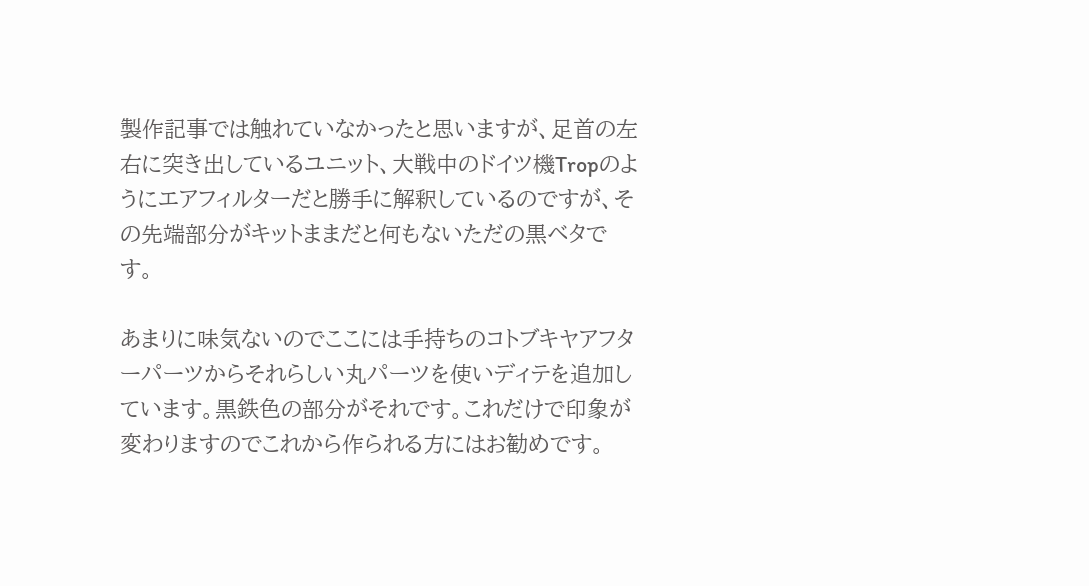製作記事では触れていなかったと思いますが、足首の左右に突き出しているユニット、大戦中のドイツ機Tropのようにエアフィルターだと勝手に解釈しているのですが、その先端部分がキットままだと何もないただの黒ベタです。

あまりに味気ないのでここには手持ちのコトブキヤアフターパーツからそれらしい丸パーツを使いディテを追加しています。黒鉄色の部分がそれです。これだけで印象が変わりますのでこれから作られる方にはお勧めです。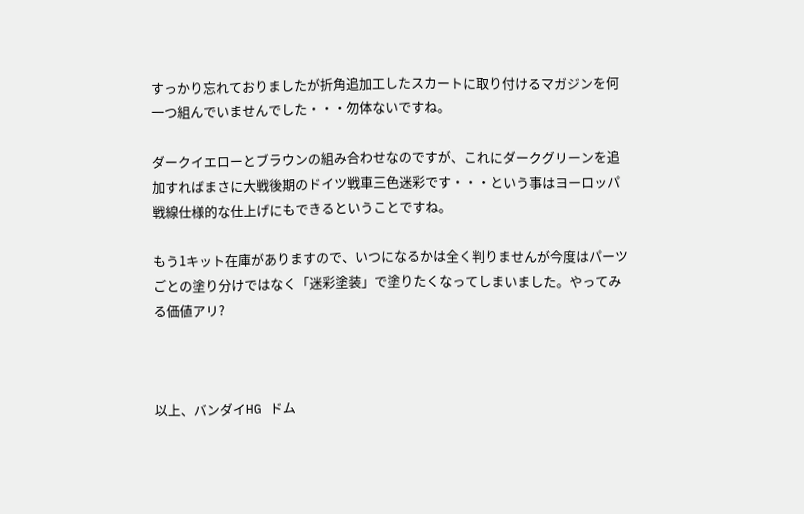すっかり忘れておりましたが折角追加工したスカートに取り付けるマガジンを何一つ組んでいませんでした・・・勿体ないですね。

ダークイエローとブラウンの組み合わせなのですが、これにダークグリーンを追加すればまさに大戦後期のドイツ戦車三色迷彩です・・・という事はヨーロッパ戦線仕様的な仕上げにもできるということですね。

もう1キット在庫がありますので、いつになるかは全く判りませんが今度はパーツごとの塗り分けではなく「迷彩塗装」で塗りたくなってしまいました。やってみる価値アリ?



以上、バンダイHG ドム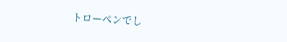トローペンでし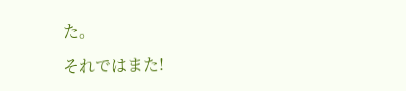た。

それではまた!